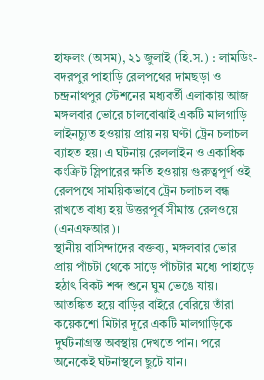হাফলং (অসম), ২১ জুলাই (হি.স.) : লামডিং-বদরপুর পাহাড়ি রেলপথের দামছড়া ও চন্দ্রনাথপুর স্টেশনের মধ্যবর্তী এলাকায় আজ মঙ্গলবার ভোরে চালবোঝাই একটি মালগাড়ি লাইনচ্যুত হওয়ায় প্রায় নয় ঘণ্টা ট্রেন চলাচল ব্যাহত হয়। এ ঘটনায় রেললাইন ও একাধিক কংক্রিট স্লিপারের ক্ষতি হওয়ায় গুরুত্বপূর্ণ ওই রেলপথে সাময়িকভাবে ট্রেন চলাচল বন্ধ রাখতে বাধ্য হয় উত্তরপূর্ব সীমান্ত রেলওয়ে (এনএফআর)।
স্থানীয় বাসিন্দাদের বক্তব্য, মঙ্গলবার ভোর প্রায় পাঁচটা থেকে সাড়ে পাঁচটার মধ্যে পাহাড়ে হঠাৎ বিকট শব্দ শুনে ঘুম ভেঙে যায়। আতঙ্কিত হয়ে বাড়ির বাইরে বেরিয়ে তাঁরা কয়েকশো মিটার দূরে একটি মালগাড়িকে দুর্ঘটনাগ্রস্ত অবস্থায় দেখতে পান। পরে অনেকেই ঘটনাস্থলে ছুটে যান।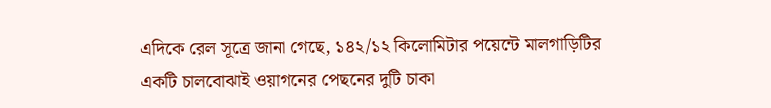এদিকে রেল সূত্রে জানা গেছে, ১৪২/১২ কিলোমিটার পয়েন্টে মালগাড়িটির একটি চালবোঝাই ওয়াগনের পেছনের দুটি চাকা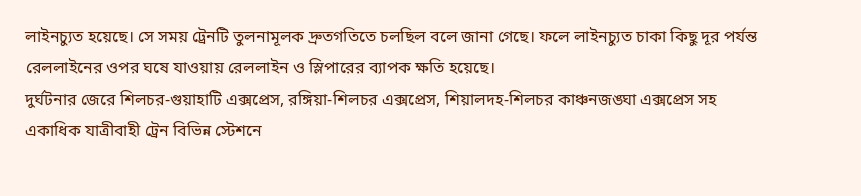লাইনচ্যুত হয়েছে। সে সময় ট্রেনটি তুলনামূলক দ্রুতগতিতে চলছিল বলে জানা গেছে। ফলে লাইনচ্যুত চাকা কিছু দূর পর্যন্ত রেললাইনের ওপর ঘষে যাওয়ায় রেললাইন ও স্লিপারের ব্যাপক ক্ষতি হয়েছে।
দুর্ঘটনার জেরে শিলচর-গুয়াহাটি এক্সপ্রেস, রঙ্গিয়া-শিলচর এক্সপ্রেস, শিয়ালদহ-শিলচর কাঞ্চনজঙ্ঘা এক্সপ্রেস সহ একাধিক যাত্রীবাহী ট্রেন বিভিন্ন স্টেশনে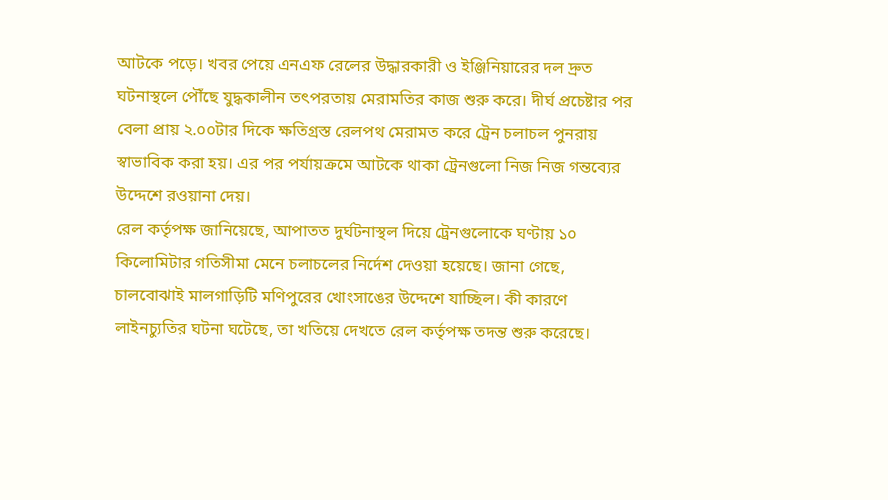আটকে পড়ে। খবর পেয়ে এনএফ রেলের উদ্ধারকারী ও ইঞ্জিনিয়ারের দল দ্রুত ঘটনাস্থলে পৌঁছে যুদ্ধকালীন তৎপরতায় মেরামতির কাজ শুরু করে। দীর্ঘ প্রচেষ্টার পর বেলা প্রায় ২.০০টার দিকে ক্ষতিগ্রস্ত রেলপথ মেরামত করে ট্রেন চলাচল পুনরায় স্বাভাবিক করা হয়। এর পর পর্যায়ক্রমে আটকে থাকা ট্রেনগুলো নিজ নিজ গন্তব্যের উদ্দেশে রওয়ানা দেয়।
রেল কর্তৃপক্ষ জানিয়েছে, আপাতত দুর্ঘটনাস্থল দিয়ে ট্রেনগুলোকে ঘণ্টায় ১০ কিলোমিটার গতিসীমা মেনে চলাচলের নির্দেশ দেওয়া হয়েছে। জানা গেছে, চালবোঝাই মালগাড়িটি মণিপুরের খোংসাঙের উদ্দেশে যাচ্ছিল। কী কারণে লাইনচ্যুতির ঘটনা ঘটেছে, তা খতিয়ে দেখতে রেল কর্তৃপক্ষ তদন্ত শুরু করেছে।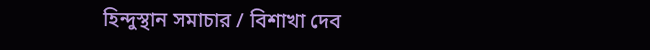হিন্দুস্থান সমাচার / বিশাখা দেব